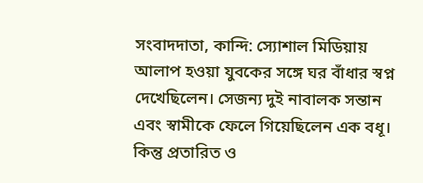সংবাদদাতা, কান্দি: স্যোশাল মিডিয়ায় আলাপ হওয়া যুবকের সঙ্গে ঘর বাঁধার স্বপ্ন দেখেছিলেন। সেজন্য দুই নাবালক সন্তান এবং স্বামীকে ফেলে গিয়েছিলেন এক বধূ। কিন্তু প্রতারিত ও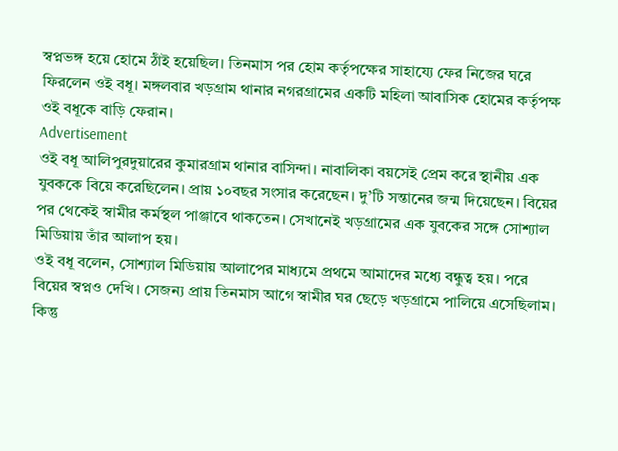স্বপ্নভঙ্গ হয়ে হোমে ঠাঁই হয়েছিল। তিনমাস পর হোম কর্তৃপক্ষের সাহায্যে ফের নিজের ঘরে ফিরলেন ওই বধূ। মঙ্গলবার খড়গ্রাম থানার নগরগ্রামের একটি মহিলা আবাসিক হোমের কর্তৃপক্ষ ওই বধূকে বাড়ি ফেরান।
Advertisement
ওই বধূ আলিপুরদুয়ারের কুমারগ্রাম থানার বাসিন্দা। নাবালিকা বয়সেই প্রেম করে স্থানীয় এক যুবককে বিয়ে করেছিলেন। প্রায় ১০বছর সংসার করেছেন। দু’টি সন্তানের জন্ম দিয়েছেন। বিয়ের পর থেকেই স্বামীর কর্মস্থল পাঞ্জাবে থাকতেন। সেখানেই খড়গ্রামের এক যুবকের সঙ্গে সোশ্যাল মিডিয়ায় তাঁর আলাপ হয়।
ওই বধূ বলেন, সোশ্যাল মিডিয়ায় আলাপের মাধ্যমে প্রথমে আমাদের মধ্যে বন্ধুত্ব হয়। পরে বিয়ের স্বপ্নও দেখি। সেজন্য প্রায় তিনমাস আগে স্বামীর ঘর ছেড়ে খড়গ্রামে পালিয়ে এসেছিলাম। কিন্তু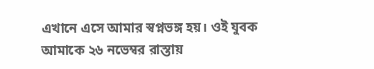এখানে এসে আমার স্বপ্নভঙ্গ হয়। ওই যুবক আমাকে ২৬ নভেম্বর রাস্তায়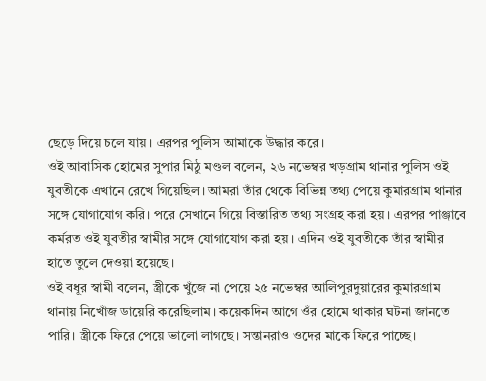ছেড়ে দিয়ে চলে যায়। এরপর পুলিস আমাকে উদ্ধার করে।
ওই আবাসিক হোমের সুপার মিঠু মণ্ডল বলেন, ২৬ নভেম্বর খড়গ্রাম থানার পুলিস ওই যুবতীকে এখানে রেখে গিয়েছিল। আমরা তাঁর থেকে বিভিন্ন তথ্য পেয়ে কুমারগ্রাম থানার সঙ্গে যোগাযোগ করি। পরে সেখানে গিয়ে বিস্তারিত তথ্য সংগ্রহ করা হয়। এরপর পাঞ্জাবে কর্মরত ওই যুবতীর স্বামীর সঙ্গে যোগাযোগ করা হয়। এদিন ওই যুবতীকে তাঁর স্বামীর হাতে তুলে দেওয়া হয়েছে।
ওই বধূর স্বামী বলেন, স্ত্রীকে খুঁজে না পেয়ে ২৫ নভেম্বর আলিপুরদুয়ারের কুমারগ্রাম থানায় নিখোঁজ ডায়েরি করেছিলাম। কয়েকদিন আগে ওঁর হোমে থাকার ঘটনা জানতে পারি। স্ত্রীকে ফিরে পেয়ে ভালো লাগছে। সন্তানরাও ওদের মাকে ফিরে পাচ্ছে।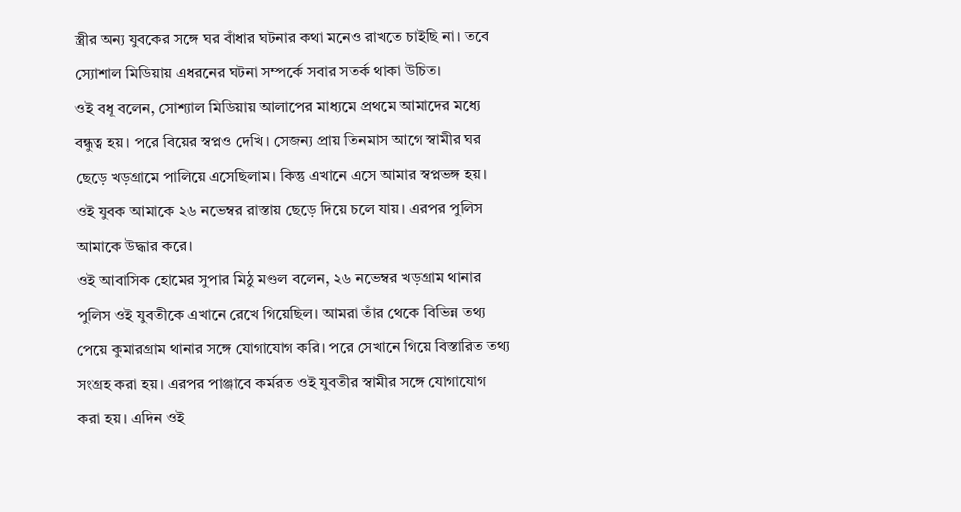স্ত্রীর অন্য যুবকের সঙ্গে ঘর বাঁধার ঘটনার কথা মনেও রাখতে চাইছি না। তবে স্যোশাল মিডিয়ায় এধরনের ঘটনা সম্পর্কে সবার সতর্ক থাকা উচিত।
ওই বধূ বলেন, সোশ্যাল মিডিয়ায় আলাপের মাধ্যমে প্রথমে আমাদের মধ্যে বন্ধুত্ব হয়। পরে বিয়ের স্বপ্নও দেখি। সেজন্য প্রায় তিনমাস আগে স্বামীর ঘর ছেড়ে খড়গ্রামে পালিয়ে এসেছিলাম। কিন্তু এখানে এসে আমার স্বপ্নভঙ্গ হয়। ওই যুবক আমাকে ২৬ নভেম্বর রাস্তায় ছেড়ে দিয়ে চলে যায়। এরপর পুলিস আমাকে উদ্ধার করে।
ওই আবাসিক হোমের সুপার মিঠু মণ্ডল বলেন, ২৬ নভেম্বর খড়গ্রাম থানার পুলিস ওই যুবতীকে এখানে রেখে গিয়েছিল। আমরা তাঁর থেকে বিভিন্ন তথ্য পেয়ে কুমারগ্রাম থানার সঙ্গে যোগাযোগ করি। পরে সেখানে গিয়ে বিস্তারিত তথ্য সংগ্রহ করা হয়। এরপর পাঞ্জাবে কর্মরত ওই যুবতীর স্বামীর সঙ্গে যোগাযোগ করা হয়। এদিন ওই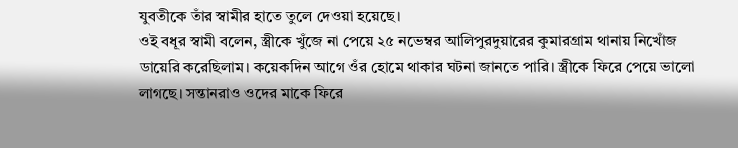যুবতীকে তাঁর স্বামীর হাতে তুলে দেওয়া হয়েছে।
ওই বধূর স্বামী বলেন, স্ত্রীকে খুঁজে না পেয়ে ২৫ নভেম্বর আলিপুরদুয়ারের কুমারগ্রাম থানায় নিখোঁজ ডায়েরি করেছিলাম। কয়েকদিন আগে ওঁর হোমে থাকার ঘটনা জানতে পারি। স্ত্রীকে ফিরে পেয়ে ভালো লাগছে। সন্তানরাও ওদের মাকে ফিরে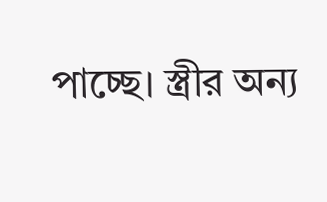পাচ্ছে। স্ত্রীর অন্য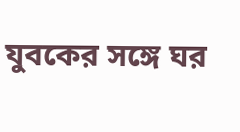যুবকের সঙ্গে ঘর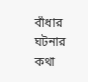বাঁধার ঘটনার কথা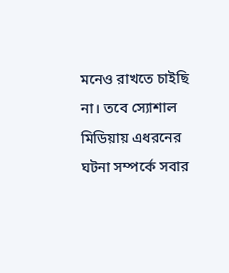মনেও রাখতে চাইছি না। তবে স্যোশাল মিডিয়ায় এধরনের ঘটনা সম্পর্কে সবার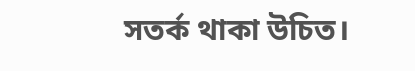সতর্ক থাকা উচিত।